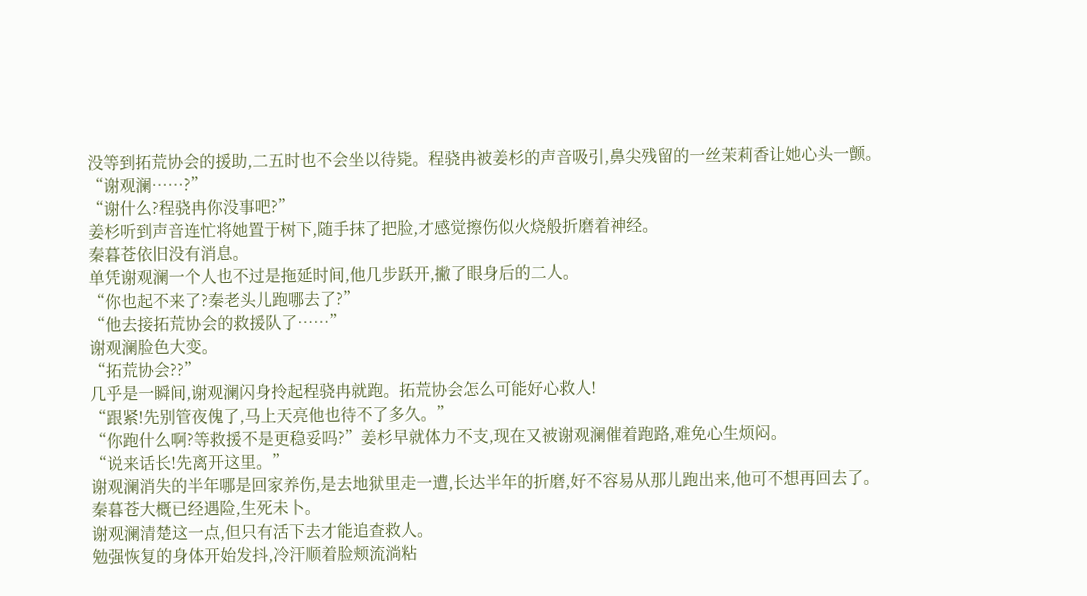没等到拓荒协会的援助,二五时也不会坐以待毙。程骁冉被姜杉的声音吸引,鼻尖残留的一丝茉莉香让她心头一颤。
“谢观澜……?”
“谢什么?程骁冉你没事吧?”
姜杉听到声音连忙将她置于树下,随手抹了把脸,才感觉擦伤似火烧般折磨着神经。
秦暮苍依旧没有消息。
单凭谢观澜一个人也不过是拖延时间,他几步跃开,撇了眼身后的二人。
“你也起不来了?秦老头儿跑哪去了?”
“他去接拓荒协会的救援队了……”
谢观澜脸色大变。
“拓荒协会??”
几乎是一瞬间,谢观澜闪身拎起程骁冉就跑。拓荒协会怎么可能好心救人!
“跟紧!先别管夜傀了,马上天亮他也待不了多久。”
“你跑什么啊?等救援不是更稳妥吗?”姜杉早就体力不支,现在又被谢观澜催着跑路,难免心生烦闷。
“说来话长!先离开这里。”
谢观澜消失的半年哪是回家养伤,是去地狱里走一遭,长达半年的折磨,好不容易从那儿跑出来,他可不想再回去了。
秦暮苍大概已经遇险,生死未卜。
谢观澜清楚这一点,但只有活下去才能追查救人。
勉强恢复的身体开始发抖,冷汗顺着脸颊流淌粘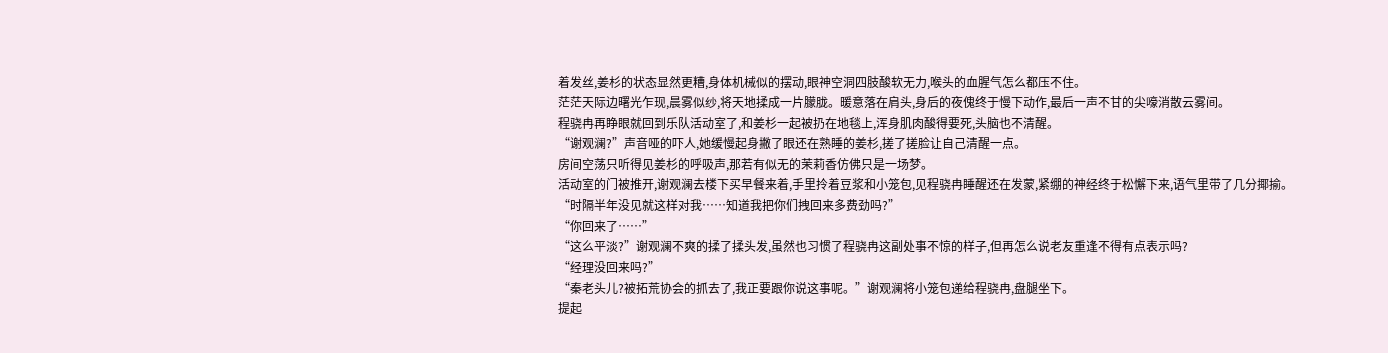着发丝,姜杉的状态显然更糟,身体机械似的摆动,眼神空洞四肢酸软无力,喉头的血腥气怎么都压不住。
茫茫天际边曙光乍现,晨雾似纱,将天地揉成一片朦胧。暖意落在肩头,身后的夜傀终于慢下动作,最后一声不甘的尖嚎消散云雾间。
程骁冉再睁眼就回到乐队活动室了,和姜杉一起被扔在地毯上,浑身肌肉酸得要死,头脑也不清醒。
“谢观澜?”声音哑的吓人,她缓慢起身撇了眼还在熟睡的姜杉,搓了搓脸让自己清醒一点。
房间空荡只听得见姜杉的呼吸声,那若有似无的茉莉香仿佛只是一场梦。
活动室的门被推开,谢观澜去楼下买早餐来着,手里拎着豆浆和小笼包,见程骁冉睡醒还在发蒙,紧绷的神经终于松懈下来,语气里带了几分揶揄。
“时隔半年没见就这样对我……知道我把你们拽回来多费劲吗?”
“你回来了……”
“这么平淡?”谢观澜不爽的揉了揉头发,虽然也习惯了程骁冉这副处事不惊的样子,但再怎么说老友重逢不得有点表示吗?
“经理没回来吗?”
“秦老头儿?被拓荒协会的抓去了,我正要跟你说这事呢。”谢观澜将小笼包递给程骁冉,盘腿坐下。
提起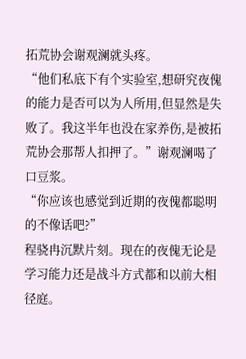拓荒协会谢观澜就头疼。
“他们私底下有个实验室,想研究夜傀的能力是否可以为人所用,但显然是失败了。我这半年也没在家养伤,是被拓荒协会那帮人扣押了。”谢观澜喝了口豆浆。
“你应该也感觉到近期的夜傀都聪明的不像话吧?”
程骁冉沉默片刻。现在的夜傀无论是学习能力还是战斗方式都和以前大相径庭。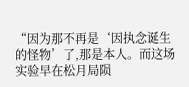“因为那不再是‘因执念诞生的怪物’了,那是本人。而这场实验早在松月局陨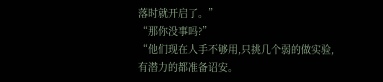落时就开启了。”
“那你没事吗?”
“他们现在人手不够用,只挑几个弱的做实验,有潜力的都准备诏安。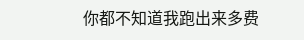你都不知道我跑出来多费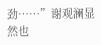劲……”谢观澜显然也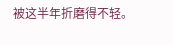被这半年折磨得不轻。